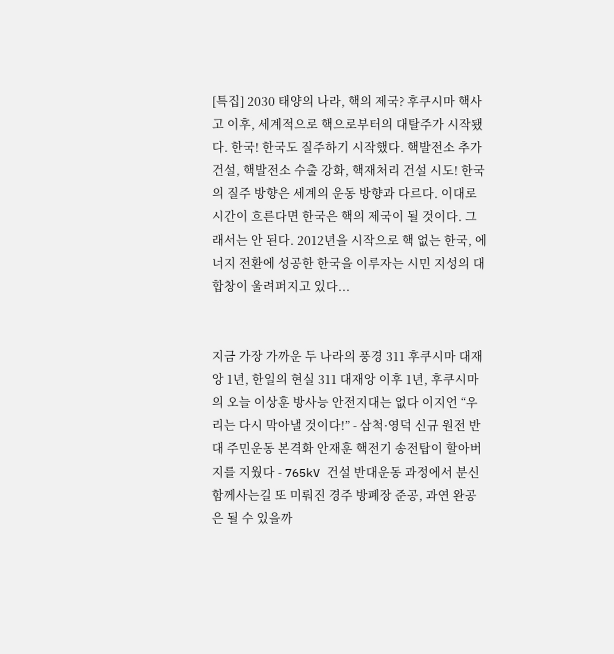[특집] 2030 태양의 나라, 핵의 제국? 후쿠시마 핵사고 이후, 세계적으로 핵으로부터의 대탈주가 시작됐다. 한국! 한국도 질주하기 시작했다. 핵발전소 추가 건설, 핵발전소 수출 강화, 핵재처리 건설 시도! 한국의 질주 방향은 세계의 운동 방향과 다르다. 이대로 시간이 흐른다면 한국은 핵의 제국이 될 것이다. 그래서는 안 된다. 2012년을 시작으로 핵 없는 한국, 에너지 전환에 성공한 한국을 이루자는 시민 지성의 대합창이 울려퍼지고 있다...


지금 가장 가까운 두 나라의 풍경 311 후쿠시마 대재앙 1년, 한일의 현실 311 대재앙 이후 1년, 후쿠시마의 오늘 이상훈 방사능 안전지대는 없다 이지언 “우리는 다시 막아낼 것이다!” - 삼척·영덕 신규 원전 반대 주민운동 본격화 안재훈 핵전기 송전탑이 할아버지를 지웠다 - 765kV 건설 반대운동 과정에서 분신 함께사는길 또 미뤄진 경주 방폐장 준공, 과연 완공은 될 수 있을까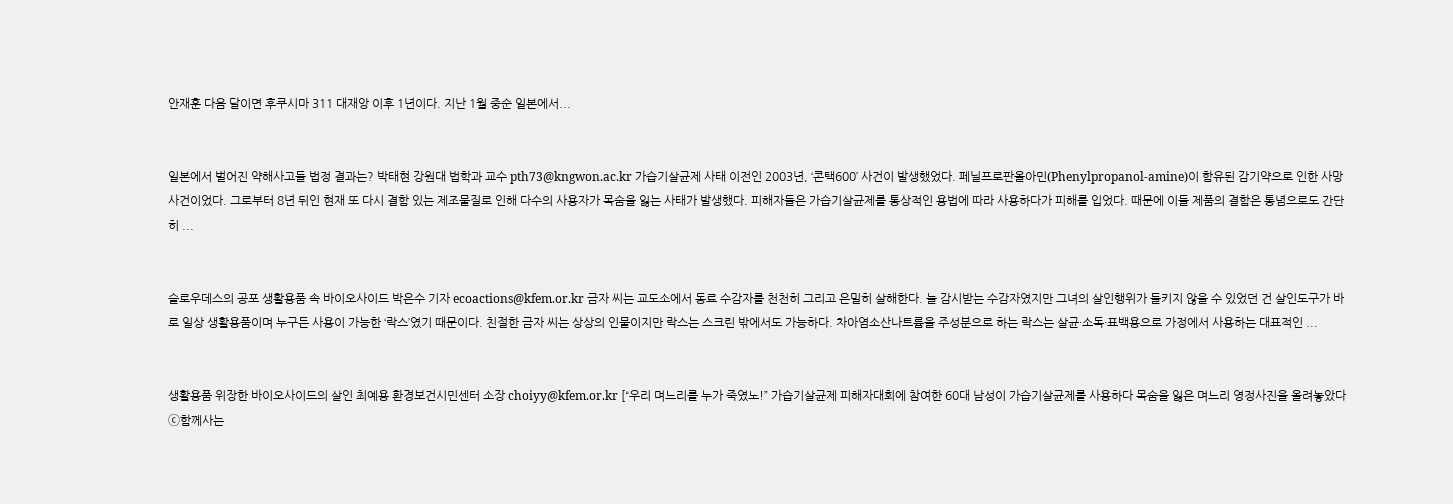안재훈 다음 달이면 후쿠시마 311 대재앙 이후 1년이다. 지난 1월 중순 일본에서...


일본에서 벌어진 약해사고들 법정 결과는? 박태현 강원대 법학과 교수 pth73@kngwon.ac.kr 가습기살균제 사태 이전인 2003년, ‘콘택600’ 사건이 발생했었다. 페닐프로판올아민(Phenylpropanol-amine)이 함유된 감기약으로 인한 사망사건이었다. 그로부터 8년 뒤인 현재 또 다시 결함 있는 제조물질로 인해 다수의 사용자가 목숨을 잃는 사태가 발생했다. 피해자들은 가습기살균제를 통상적인 용법에 따라 사용하다가 피해를 입었다. 때문에 이들 제품의 결함은 통념으로도 간단히 ...


슬로우데스의 공포 생활용품 속 바이오사이드 박은수 기자 ecoactions@kfem.or.kr 금자 씨는 교도소에서 동료 수감자를 천천히 그리고 은밀히 살해한다. 늘 감시받는 수감자였지만 그녀의 살인행위가 들키지 않을 수 있었던 건 살인도구가 바로 일상 생활용품이며 누구든 사용이 가능한 ‘락스’였기 때문이다. 친절한 금자 씨는 상상의 인물이지만 락스는 스크린 밖에서도 가능하다. 차아염소산나트륨을 주성분으로 하는 락스는 살균·소독·표백용으로 가정에서 사용하는 대표적인 ...


생활용품 위장한 바이오사이드의 살인 최예용 환경보건시민센터 소장 choiyy@kfem.or.kr [“우리 며느리를 누가 죽였노!” 가습기살균제 피해자대회에 참여한 60대 남성이 가습기살균제를 사용하다 목숨을 잃은 며느리 영정사진을 올려놓았다 ⓒ함께사는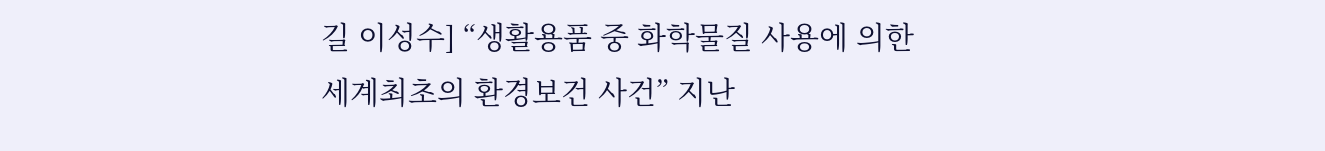길 이성수] “생활용품 중 화학물질 사용에 의한 세계최초의 환경보건 사건” 지난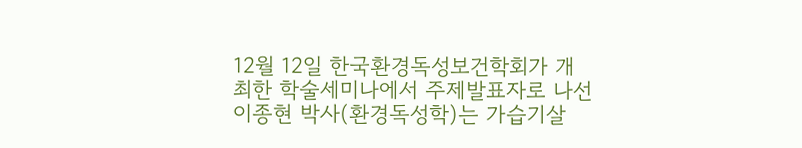12월 12일 한국환경독성보건학회가 개최한 학술세미나에서 주제발표자로 나선 이종현 박사(환경독성학)는 가습기살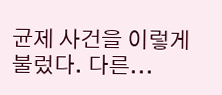균제 사건을 이렇게 불렀다. 다른...